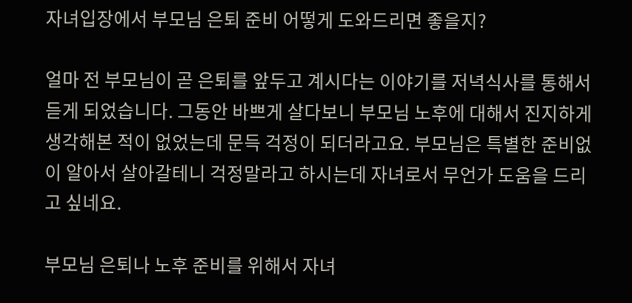자녀입장에서 부모님 은퇴 준비 어떻게 도와드리면 좋을지?

얼마 전 부모님이 곧 은퇴를 앞두고 계시다는 이야기를 저녁식사를 통해서 듣게 되었습니다. 그동안 바쁘게 살다보니 부모님 노후에 대해서 진지하게 생각해본 적이 없었는데 문득 걱정이 되더라고요. 부모님은 특별한 준비없이 알아서 살아갈테니 걱정말라고 하시는데 자녀로서 무언가 도움을 드리고 싶네요.

부모님 은퇴나 노후 준비를 위해서 자녀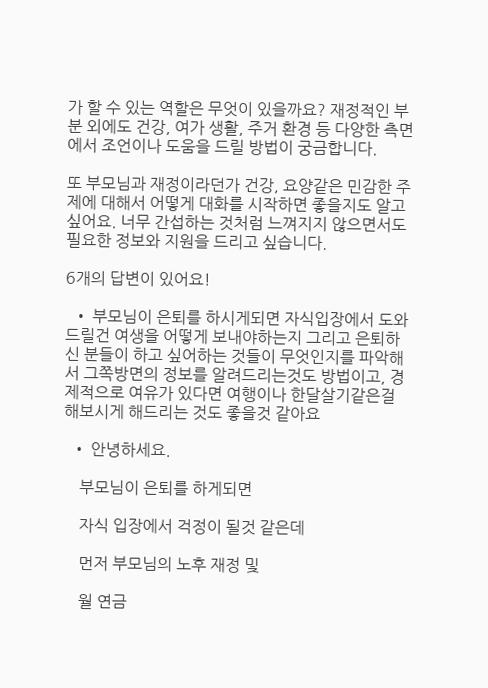가 할 수 있는 역할은 무엇이 있을까요? 재정적인 부분 외에도 건강, 여가 생활, 주거 환경 등 다양한 측면에서 조언이나 도움을 드릴 방법이 궁금합니다.

또 부모님과 재정이라던가 건강, 요양같은 민감한 주제에 대해서 어떻게 대화를 시작하면 좋을지도 알고 싶어요. 너무 간섭하는 것처럼 느껴지지 않으면서도 필요한 정보와 지원을 드리고 싶습니다.

6개의 답변이 있어요!

  • 부모님이 은퇴를 하시게되면 자식입장에서 도와드릴건 여생을 어떻게 보내야하는지 그리고 은퇴하신 분들이 하고 싶어하는 것들이 무엇인지를 파악해서 그쪽방면의 정보를 알려드리는것도 방법이고, 경제적으로 여유가 있다면 여행이나 한달살기같은걸 해보시게 해드리는 것도 좋을것 같아요

  • 안녕하세요.

    부모님이 은퇴를 하게되면

    자식 입장에서 걱정이 될것 같은데

    먼저 부모님의 노후 재정 및

    월 연금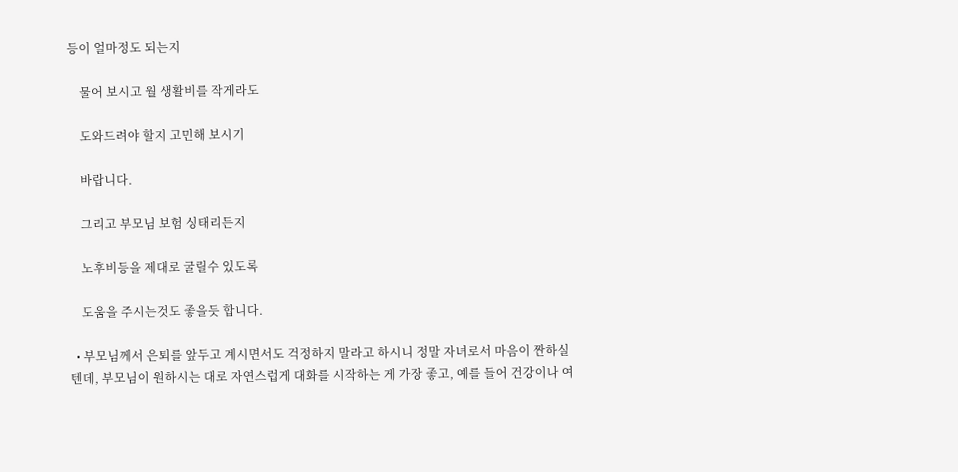등이 얼마정도 되는지

    물어 보시고 월 생활비를 작게라도

    도와드려야 할지 고민해 보시기

    바랍니다.

    그리고 부모님 보험 싱태리든지

    노후비등을 제대로 굴릴수 있도록

    도움을 주시는것도 좋을듯 합니다.

  • 부모님께서 은퇴를 앞두고 계시면서도 걱정하지 말라고 하시니 정말 자녀로서 마음이 짠하실 텐데, 부모님이 원하시는 대로 자연스럽게 대화를 시작하는 게 가장 좋고, 예를 들어 건강이나 여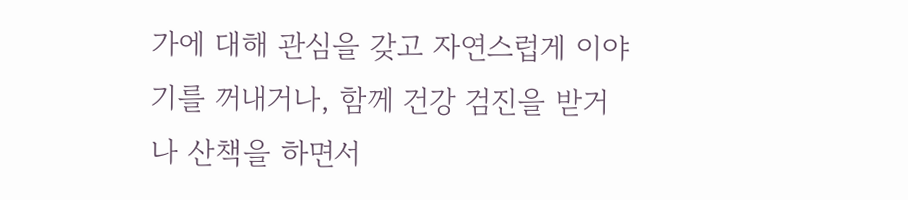가에 대해 관심을 갖고 자연스럽게 이야기를 꺼내거나, 함께 건강 검진을 받거나 산책을 하면서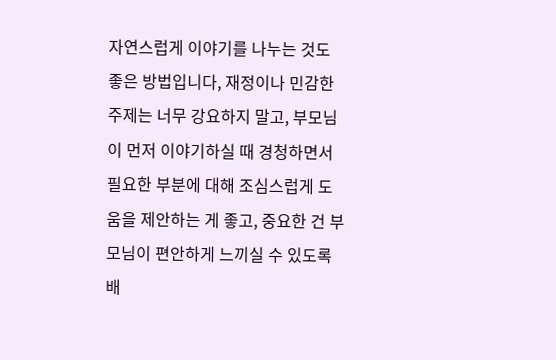자연스럽게 이야기를 나누는 것도 좋은 방법입니다, 재정이나 민감한 주제는 너무 강요하지 말고, 부모님이 먼저 이야기하실 때 경청하면서 필요한 부분에 대해 조심스럽게 도움을 제안하는 게 좋고, 중요한 건 부모님이 편안하게 느끼실 수 있도록 배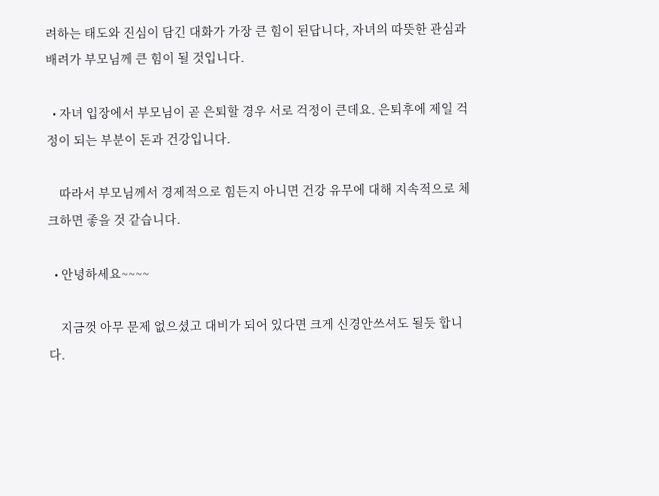려하는 태도와 진심이 담긴 대화가 가장 큰 힘이 된답니다, 자녀의 따뜻한 관심과 배려가 부모님께 큰 힘이 될 것입니다.

  • 자녀 입장에서 부모님이 곧 은퇴할 경우 서로 걱정이 큰데요. 은퇴후에 제일 걱정이 되는 부분이 돈과 건강입니다.

    따라서 부모님께서 경제적으로 힘든지 아니면 건강 유무에 대해 지속적으로 체크하면 좋을 것 같습니다.

  • 안녕하세요~~~~

    지금껏 아무 문제 없으셨고 대비가 되어 있다면 크게 신경안쓰셔도 될듯 합니다.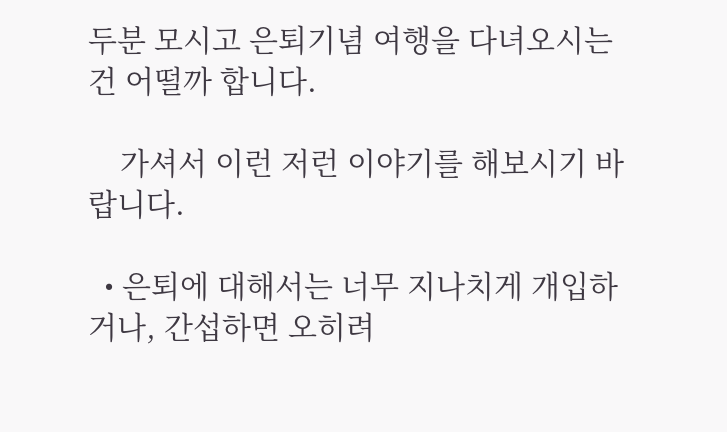두분 모시고 은퇴기념 여행을 다녀오시는건 어떨까 합니다.

    가셔서 이런 저런 이야기를 해보시기 바랍니다.

  • 은퇴에 대해서는 너무 지나치게 개입하거나, 간섭하면 오히려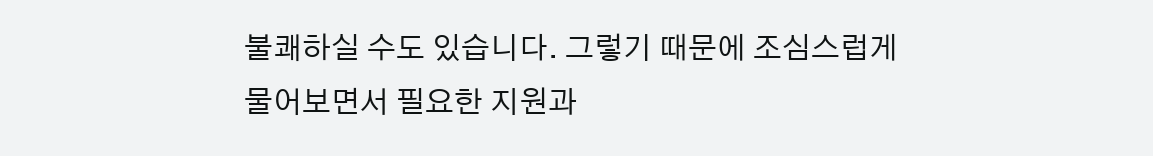불쾌하실 수도 있습니다. 그렇기 때문에 조심스럽게 물어보면서 필요한 지원과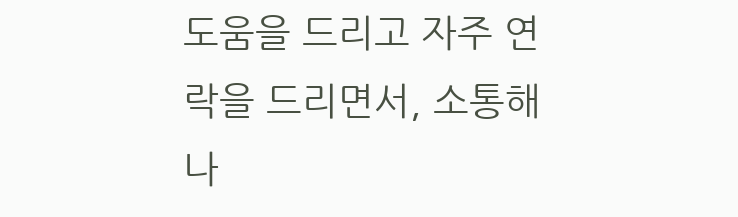도움을 드리고 자주 연락을 드리면서, 소통해 나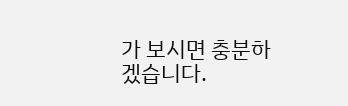가 보시면 충분하겠습니다.